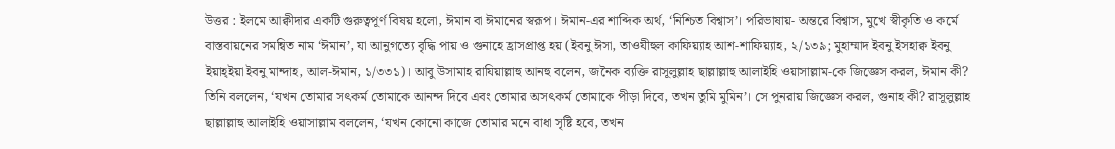উত্তর : ইলমে আক্বীদার একটি গুরুত্বপূর্ণ বিষয় হলো, ঈমান বা ঈমানের স্বরূপ। ঈমান-এর শাব্দিক অর্থ, ‘নিশ্চিত বিশ্বাস’। পরিভাষায়- অন্তরে বিশ্বাস, মুখে স্বীকৃতি ও কর্মে বাস্তবায়নের সমন্বিত নাম ‘ঈমান’, যা আনুগত্যে বৃদ্ধি পায় ও গুনাহে হ্রাসপ্রাপ্ত হয় (ইবনু ঈসা, তাওযীহুল কাফিয়্যাহ আশ-শাফিয়্যাহ, ২/১৩৯; মুহাম্মাদ ইবনু ইসহাক্ব ইবনু ইয়াহ্ইয়া ইবনু মান্দাহ, আল-ঈমান, ১/৩৩১)। আবু উসামাহ রাযিয়াল্লাহু আনহু বলেন, জনৈক ব্যক্তি রাসূলুল্লাহ ছাল্লাল্লাহু আলাইহি ওয়াসাল্লাম-কে জিজ্ঞেস করল, ঈমান কী? তিনি বললেন, ‘যখন তোমার সৎকর্ম তোমাকে আনন্দ দিবে এবং তোমার অসৎকর্ম তোমাকে পীড়া দিবে, তখন তুমি মুমিন’। সে পুনরায় জিজ্ঞেস করল, গুনাহ কী? রাসূলুল্লাহ ছাল্লাল্লাহু আলাইহি ওয়াসাল্লাম বললেন, ‘যখন কোনো কাজে তোমার মনে বাধা সৃষ্টি হবে, তখন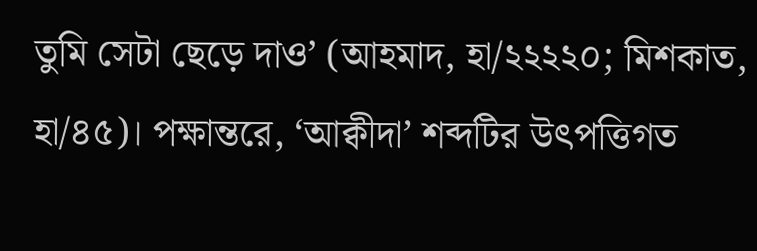তুমি সেটা ছেড়ে দাও’ (আহমাদ, হা/২২২২০; মিশকাত, হা/৪৫)। পক্ষান্তরে, ‘আক্বীদা’ শব্দটির উৎপত্তিগত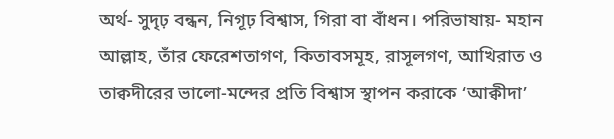অর্থ- সুদৃঢ় বন্ধন, নিগূঢ় বিশ্বাস, গিরা বা বাঁধন। পরিভাষায়- মহান আল্লাহ, তাঁর ফেরেশতাগণ, কিতাবসমূহ, রাসূলগণ, আখিরাত ও তাক্বদীরের ভালো-মন্দের প্রতি বিশ্বাস স্থাপন করাকে ‘আক্বীদা’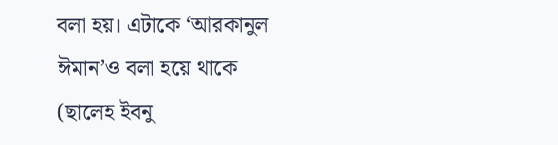বলা হয়। এটাকে ‘আরকানুল ঈমান’ও বলা হয়ে থাকে (ছালেহ ইবনু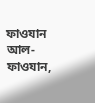ফাওযান আল-ফাওযান,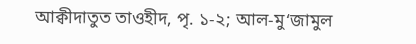আক্বীদাতুত তাওহীদ, পৃ. ১-২; আল-মু‘জামুল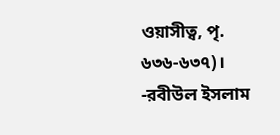ওয়াসীত্ব, পৃ. ৬৩৬-৬৩৭)।
-রবীউল ইসলাম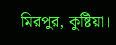মিরপুর, কুষ্টিয়া।